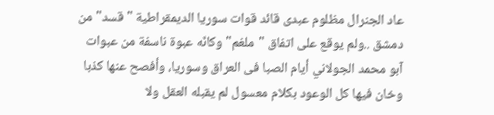عاد الجنرال مظلوم عبدى قائد قوات سوريا الديمقراطية " قسد" من دمشق ..ولم يوقع على اتفاق "ملغم" وكانّه عبوة ناسفة من عبوات آبو محمد الجولاني أيام الصبا فى العراق وسوريا، وأفصح عنها كذبا وخان فيها كل الوعود بكلام معسول لم يقبله العقل ولا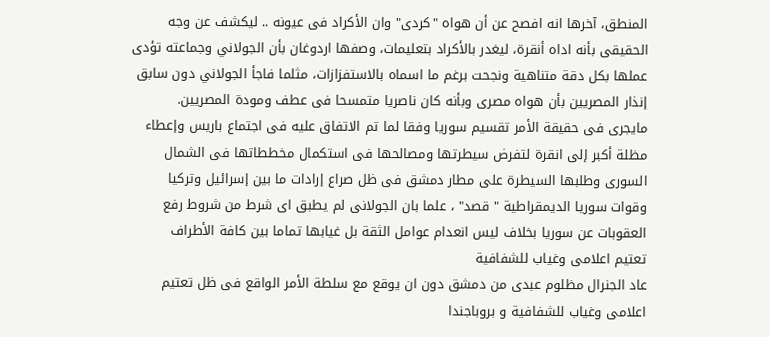المنطق، آخرها انه افصح عن أن هواه "كردى" وان الأكراد فى عيونه .. ليكشف عن وجه الحقيقى بأنه اداه أنقرة، ليغدر بالأكراد بتعليمات، وصفها اردوغان بأن الجولاني وجماعته تؤدى عملها بكل دقة متناهية ونجحت برغم ما اسماه بالاستفزازات، مثلما فاجأ الجولاني دون سابق إنذار المصريين بأن هواه مصرى وبأنه كان ناصريا متمسحا فى عطف ومودة المصريين.
مايجرى فى حقيقة الأمر تقسيم سوريا وفقا لما تم الاتفاق عليه فى اجتماع باريس وإعطاء مظلة أكبر إلى انقرة لتفرض سيطرتها ومصالحها فى استكمال مخططاتها فى الشمال السورى وطلبها السيطرة على مطار دمشق فى ظل صراع إرادات ما بين إسرائيل وتركيا وقوات سوريا الديمقراطية " قصد" ، علما بان الجولانى لم يطبق اى شرط من شروط رفع العقوبات عن سوريا بخلاف ليس انعدام عوامل الثقة بل غيابها تماما بين كافة الأطراف
تعتيم اعلامى وغياب للشفافية
عاد الجنرال مظلوم عبدى من دمشق دون ان يوقع مع سلطة الأمر الواقع فى ظل تعتيم اعلامى وغياب للشفافية و بروباجندا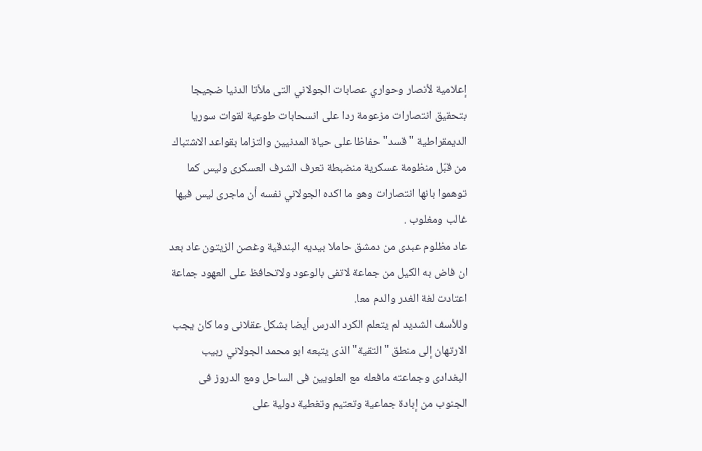إعلامية لأنصار وحواري عصابات الجولاني التى ملأتا الدنيا ضجيجا بتحقيق انتصارات مزعومة ردا على انسحابات طوعية لقوات سوريا الديمقراطية " قسد" حفاظا على حياة المدنيين والتزاما بقواعد الاشتباك من قبّل منظومة عسكرية منضبطة تعرف الشرف العسكرى وليس كما توهموا بانها انتصارات وهو ما اكده الجولاني نفسه أن ماجرى ليس فيها غالب ومغلوب .
عاد مظلوم عبدى من دمشق حاملا بيديه البندقية وغصن الزيتون عاد بعد ان فاض به الكيل من جماعة لاتفى بالوعود ولاتحافظ على العهود جماعة اعتادت لغة الغدر والدم معا.
وللأسف الشديد لم يتعلم الكرد الدرس أيضا بشكل عقلانى وما كان يجب الارتهان إلى منطق "التقية" الذى يتبعه ابو محمد الجولاني ربيب البغدادى وجماعته مافعله مع العلويين فى الساحل ومع الدروز فى الجنوب من إبادة جماعية وتعتيم وتغطية دولية على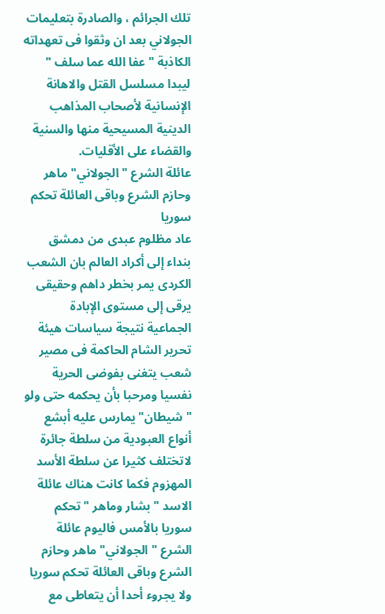تلك الجرائم ، والصادرة بتعليمات الجولاني بعد ان وثقوا فى تعهداته الكاذبة "عفا الله عما سلف " ليبدا مسلسل القتل والاهانة الإنسانية لأصحاب المذاهب الدينية المسيحية منها والسنية والقضاء على الأقليات.
عائلة الشرع " الجولاني" ماهر وحازم الشرع وباقى العائلة تحكم سوريا
عاد مظلوم عبدى من دمشق بنداء إلى أكراد العالم بان الشعب الكردى يمر بخطر داهم وحقيقى يرقى إلى مستوى الإبادة الجماعية نتيجة سياسات هيئة تحرير الشام الحاكمة فى مصير شعب يتغنى بفوضى الحرية نفسيا ومرحبا بأن يحكمه حتى ولو "شيطان"يمارس عليه أبشع أنواع العبودية من سلطة جائرة لاتختلف كثيرا عن سلطة الأسد المهزوم فكما كانت هناك عائلة الاسد " بشار وماهر " تحكم سوريا بالأمس فاليوم عائلة الشرع " الجولاني" ماهر وحازم الشرع وباقى العائلة تحكم سوريا ولا يجروء أحدا أن يتعاطى مع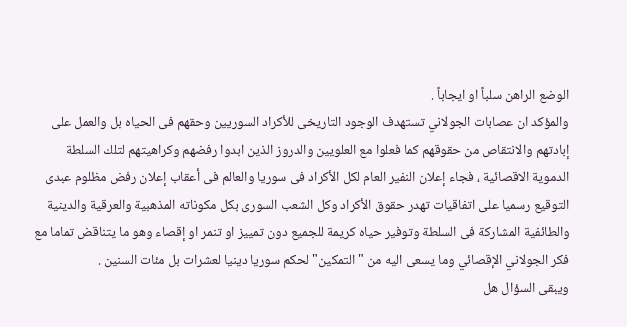الوضع الراهن سلباً او ايجاباً .
والمؤكد ان عصابات الجولاني تستهدف الوجود التاريخى للأكراد السوريين وحقهم فى الحياه بل والعمل على إبادتهم والانتقاص من حقوقهم كما فعلوا مع العلويين والدروز الذين ابدوا رفضهم وكراهيتهم لتلك السلطة الدموية الاقصائية ، فجاء إعلان النفير العام لكل الأكراد فى سوريا والعالم فى أعقاب إعلان رفض مظلوم عبدى التوقيع رسميا على اتفاقيات تهدر حقوق الأكراد وكل الشعب السورى بكل مكوناته المذهبية والعرقية والدينية والطائفية المشاركة فى السلطة وتوفير حياه كريمة للجميع دون تمييز او تنمر او إقصاء وهو ما يتناقض تماما مع فكر الجولاني الإقصائي وما يسعى اليه من "التمكين" لحكم سوريا دينيا لعشرات بل مئات السنين .
ويبقى السؤال هل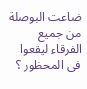ضاعت البوصلة من جميع الفرقاء ليقعوا فى المحظور ؟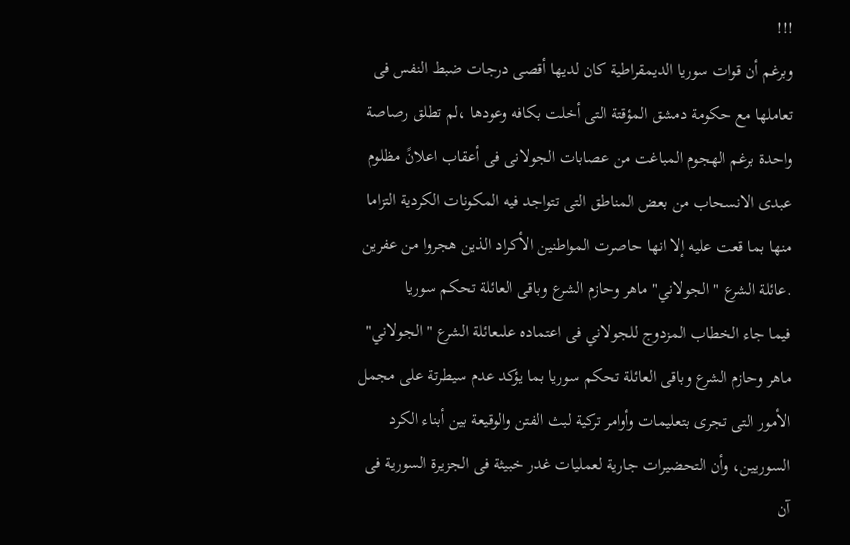!!!
وبرغم أن قوات سوريا الديمقراطية كان لديها أقصى درجات ضبط النفس فى تعاملها مع حكومة دمشق المؤقتة التى أخلت بكافه وعودها ،لم تطلق رصاصة واحدة برغم الهجوم المباغت من عصابات الجولانى فى أعقاب اعلانً مظلوم عبدى الانسحاب من بعض المناطق التى تتواجد فيه المكونات الكردية التزاما منها بما قعت عليه إلا انها حاصرت المواطنين الأكراد الذين هجروا من عفرين .عائلة الشرع " الجولاني" ماهر وحازم الشرع وباقى العائلة تحكم سوريا
فيما جاء الخطاب المزدوج للجولاني فى اعتماده علىعائلة الشرع " الجولاني" ماهر وحازم الشرع وباقى العائلة تحكم سوريا بما يؤكد عدم سيطرتة على مجمل الأمور التى تجرى بتعليمات وأوامر تركية لبث الفتن والوقيعة بين أبناء الكرد السوريين، وأن التحضيرات جارية لعمليات غدر خبيثة فى الجزيرة السورية فى آن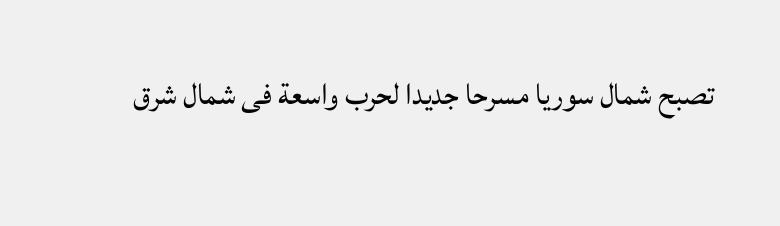تصبح شمال سوريا مسرحا جديدا لحرب واسعة فى شمال شرق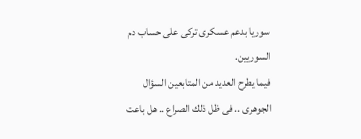سوريا بدعم عسكرى تركى على حساب دم السوريين.
فيما يطرح العديد من المتابعين السؤال الجوهرى .. فى ظل ذلك الصراع .. هل باعت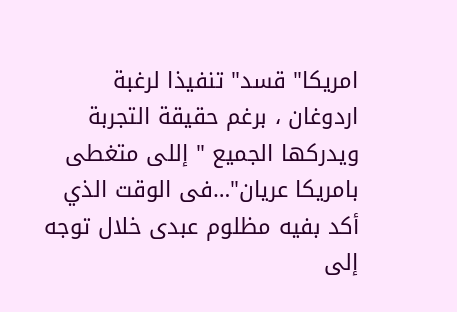امريكا" قسد" تنفيذا لرغبة اردوغان ، برغم حقيقة التجربة ويدركها الجميع " إللى متغطى بامريكا عريان"…فى الوقت الذي أكد بفيه مظلوم عبدى خلال توجه إلى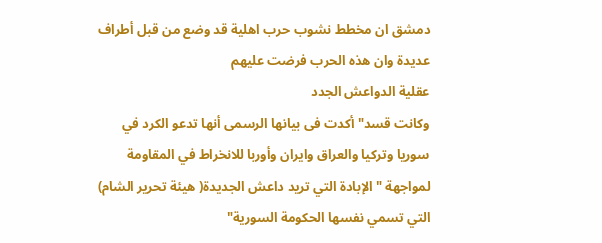دمشق ان مخطط نشوب حرب اهلية قد وضع من قبل أطراف عديدة وان هذه الحرب فرضت عليهم
عقلية الدواعش الجدد
وكانت قسد" أكدت فى بيانها الرسمى أنها تدعو الكرد في سوريا وتركيا والعراق وايران وأوربا للانخراط في المقاومة لمواجهة " الإبادة التي تريد داعش الجديدة( هيئة تحرير الشام) التي تسمي نفسها الحكومة السورية"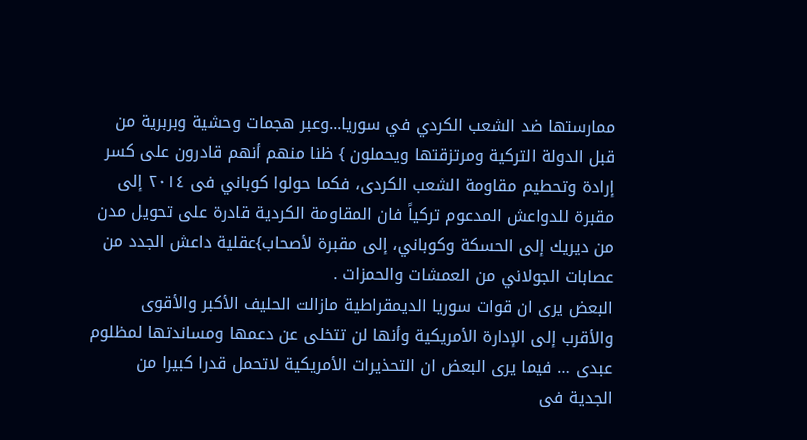ممارستها ضد الشعب الكردي في سوريا...وعبر هجمات وحشية وبربرية من قبل الدولة التركية ومرتزقتها ويحملون } ظنا منهم أنهم قادرون على كسر إرادة وتحطيم مقاومة الشعب الكردى، فكما حولوا كوباني فى ٢٠١٤ إلى مقبرة للدواعش المدعوم تركياً فان المقاومة الكردية قادرة على تحويل مدن من ديريك إلى الحسكة وكوباني، إلى مقبرة لأصحاب}عقلية داعش الجدد من عصابات الجولاني من العمشات والحمزات .
البعض يرى ان قوات سوريا الديمقراطية مازالت الحليف الأكبر والأقوى والأقرب إلى الإدارة الأمريكية وأنها لن تتخلى عن دعمها ومساندتها لمظلوم عبدى … فيما يرى البعض ان التحذيرات الأمريكية لاتحمل قدرا كبيرا من الجدية فى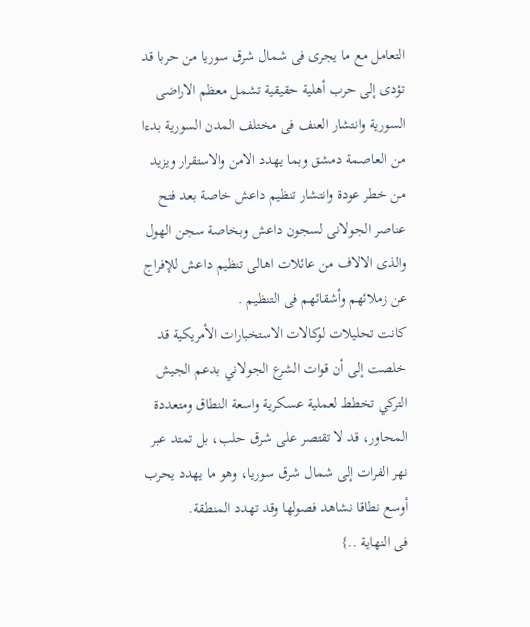التعامل مع ما يجرى فى شمال شرق سوريا من حربا قد تؤدى إلى حرب أهلية حقيقية تشمل معظم الاراضى السورية وانتشار العنف فى مختلف المدن السورية بدءا من العاصمة دمشق وبما يهدد الامن والاستقرار ويزيد من خطر عودة وانتشار تنظيم داعش خاصة بعد فتح عناصر الجولانى لسجون داعش وبخاصة سجن الهول والذى الالاف من عائلات اهالى تنظيم داعش للإفراج عن زملائهم وأشقائهم فى التنظيم .
كانت تحليلات لوكالات الاستخبارات الأمريكية قد خلصت إلى أن قوات الشرع الجولاني بدعم الجيش التركي تخطط لعملية عسكرية واسعة النطاق ومتعددة المحاور، قد لا تقتصر على شرق حلب، بل تمتد عبر نهر الفرات إلى شمال شرق سوريا، وهو ما يهدد يحرب أوسع نطاقا نشاهد فصولها وقد تهدد المنطقة.
فى النهاية ..}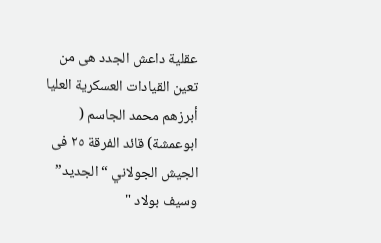عقلية داعش الجدد هى من تعين القيادات العسكرية العليا أبرزهم محمد الجاسم ( ابوعمشة) قائد الفرقة ٢٥ فى الجيش الجولاني “الجديد” وسيف بولاد "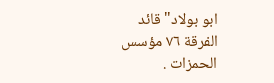ابو بولاد" قائد الفرقة ٧٦ مؤسس الحمزات .